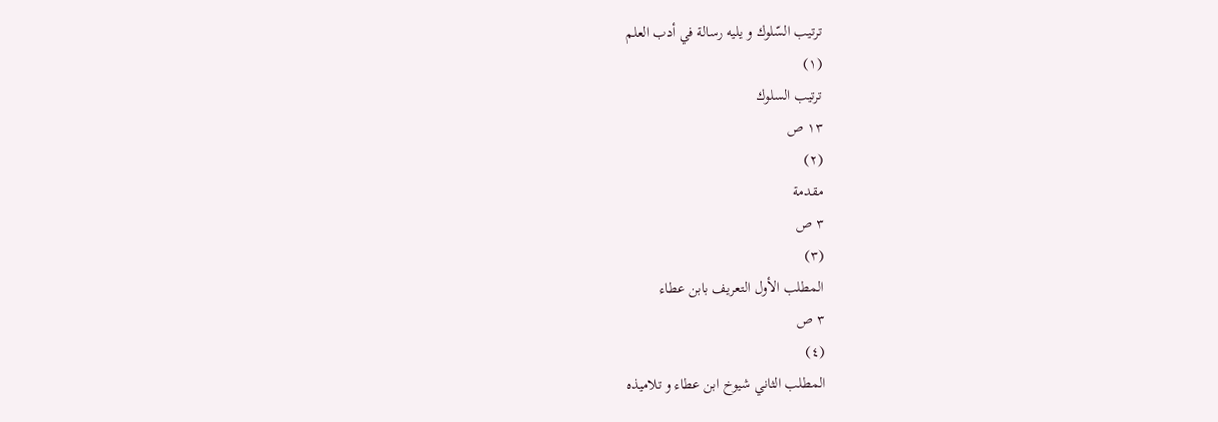ترتيب السّلوك‌ و يليه رسالة في أدب العلم
(١)
ترتيب السلوك
١٣ ص
(٢)
مقدمة
٣ ص
(٣)
المطلب الأول التعريف بابن عطاء
٣ ص
(٤)
المطلب الثاني شيوخ ابن عطاء و تلاميذه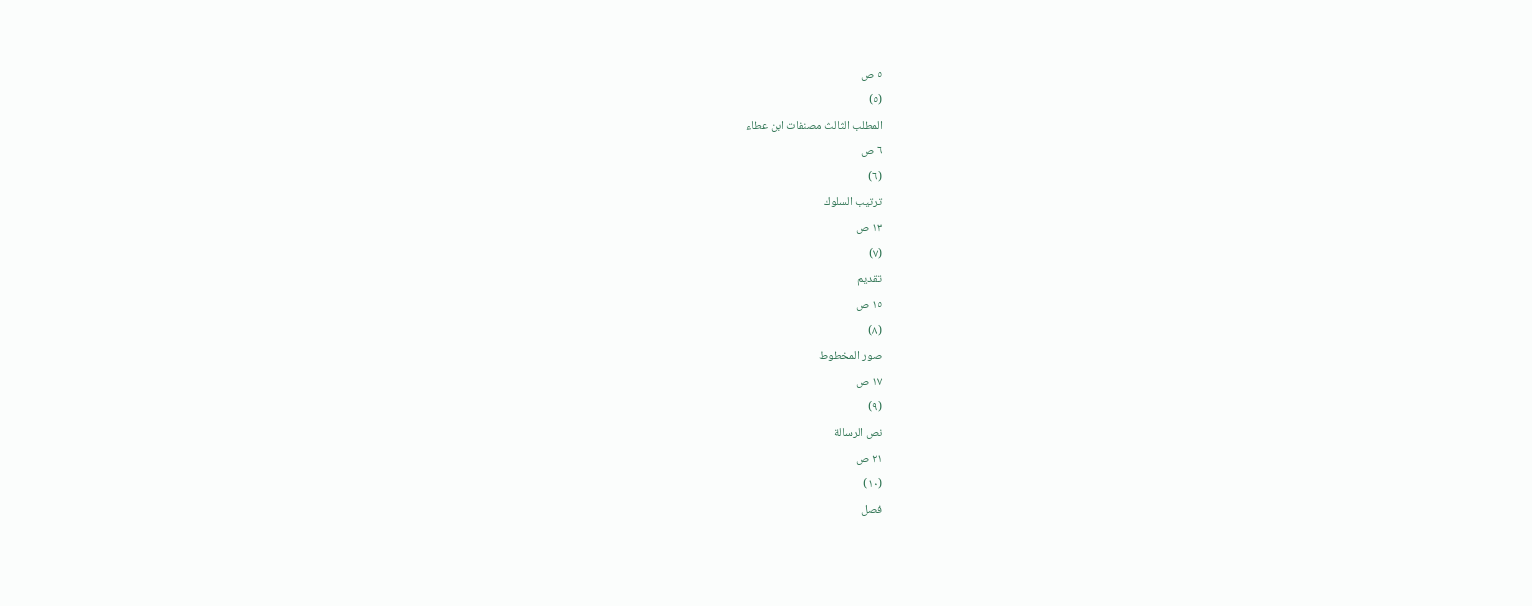٥ ص
(٥)
المطلب الثالث مصنفات ابن عطاء
٦ ص
(٦)
ترتيب السلوك
١٣ ص
(٧)
تقديم
١٥ ص
(٨)
صور المخطوط
١٧ ص
(٩)
نص الرسالة
٢١ ص
(١٠)
فصل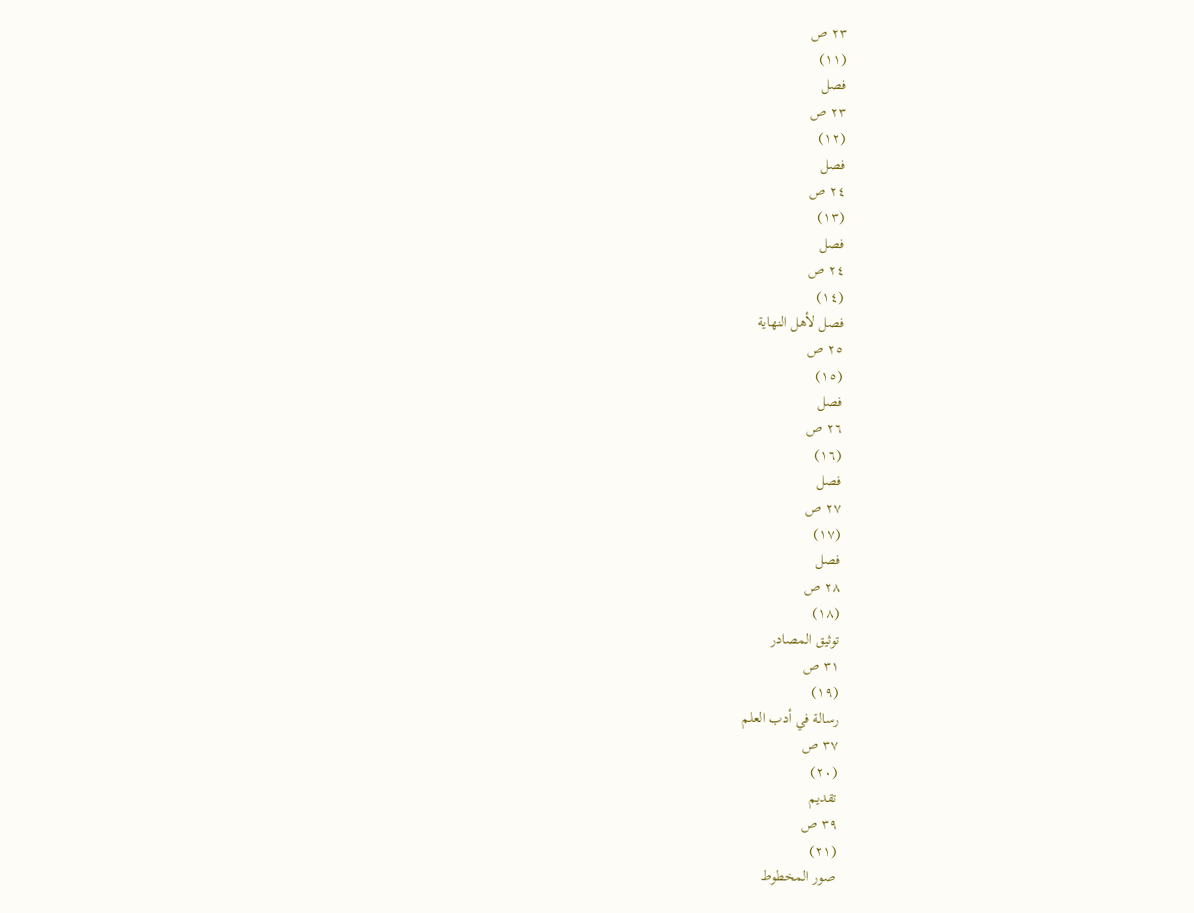٢٣ ص
(١١)
فصل
٢٣ ص
(١٢)
فصل
٢٤ ص
(١٣)
فصل
٢٤ ص
(١٤)
فصل لأهل النهاية
٢٥ ص
(١٥)
فصل
٢٦ ص
(١٦)
فصل
٢٧ ص
(١٧)
فصل
٢٨ ص
(١٨)
توثيق المصادر
٣١ ص
(١٩)
رسالة في أدب العلم
٣٧ ص
(٢٠)
تقديم
٣٩ ص
(٢١)
صور المخطوط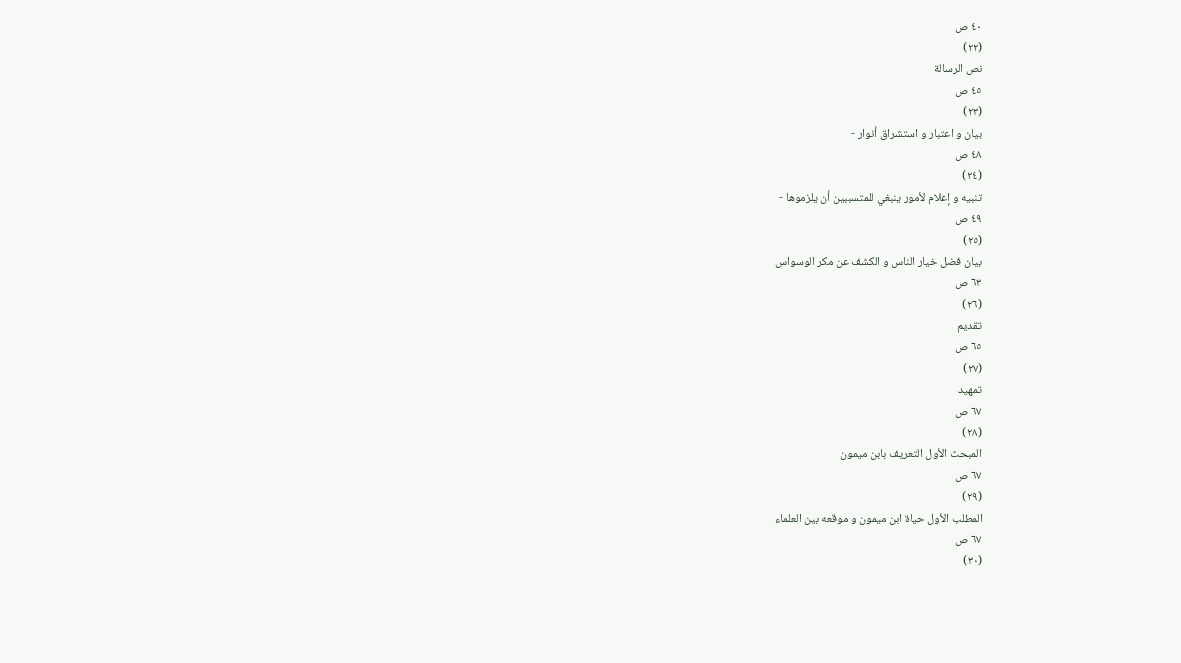٤٠ ص
(٢٢)
نص الرسالة
٤٥ ص
(٢٣)
بيان و اعتبار و استشراق أنوار -
٤٨ ص
(٢٤)
تنبيه و إعلام لأمور ينبغي للمتسببين أن يلزموها -
٤٩ ص
(٢٥)
بيان فضل خيار الناس و الكشف عن مكر الوسواس
٦٣ ص
(٢٦)
تقديم
٦٥ ص
(٢٧)
تمهيد
٦٧ ص
(٢٨)
المبحث الأول التعريف بابن ميمون
٦٧ ص
(٢٩)
المطلب الأول حياة ابن ميمون و موقعه بين العلماء
٦٧ ص
(٣٠)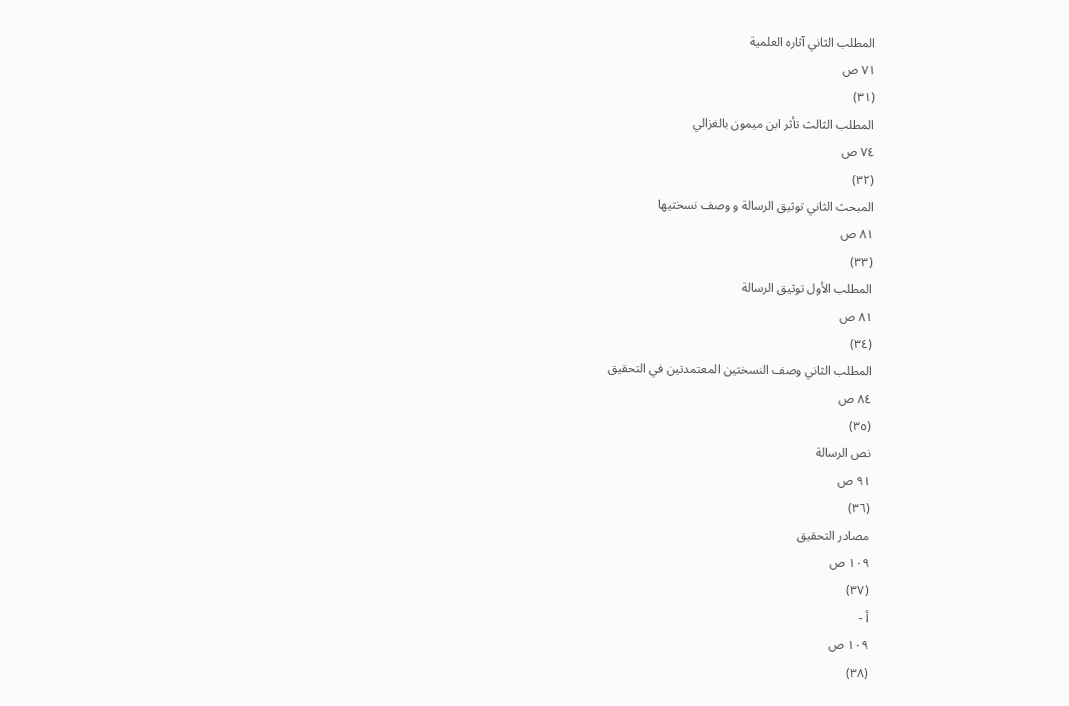المطلب الثاني آثاره العلمية
٧١ ص
(٣١)
المطلب الثالث تأثر ابن ميمون بالغزالي
٧٤ ص
(٣٢)
المبحث الثاني توثيق الرسالة و وصف نسختيها
٨١ ص
(٣٣)
المطلب الأول توثيق الرسالة
٨١ ص
(٣٤)
المطلب الثاني وصف النسختين المعتمدتين في التحقيق
٨٤ ص
(٣٥)
نص الرسالة
٩١ ص
(٣٦)
مصادر التحقيق
١٠٩ ص
(٣٧)
أ -
١٠٩ ص
(٣٨)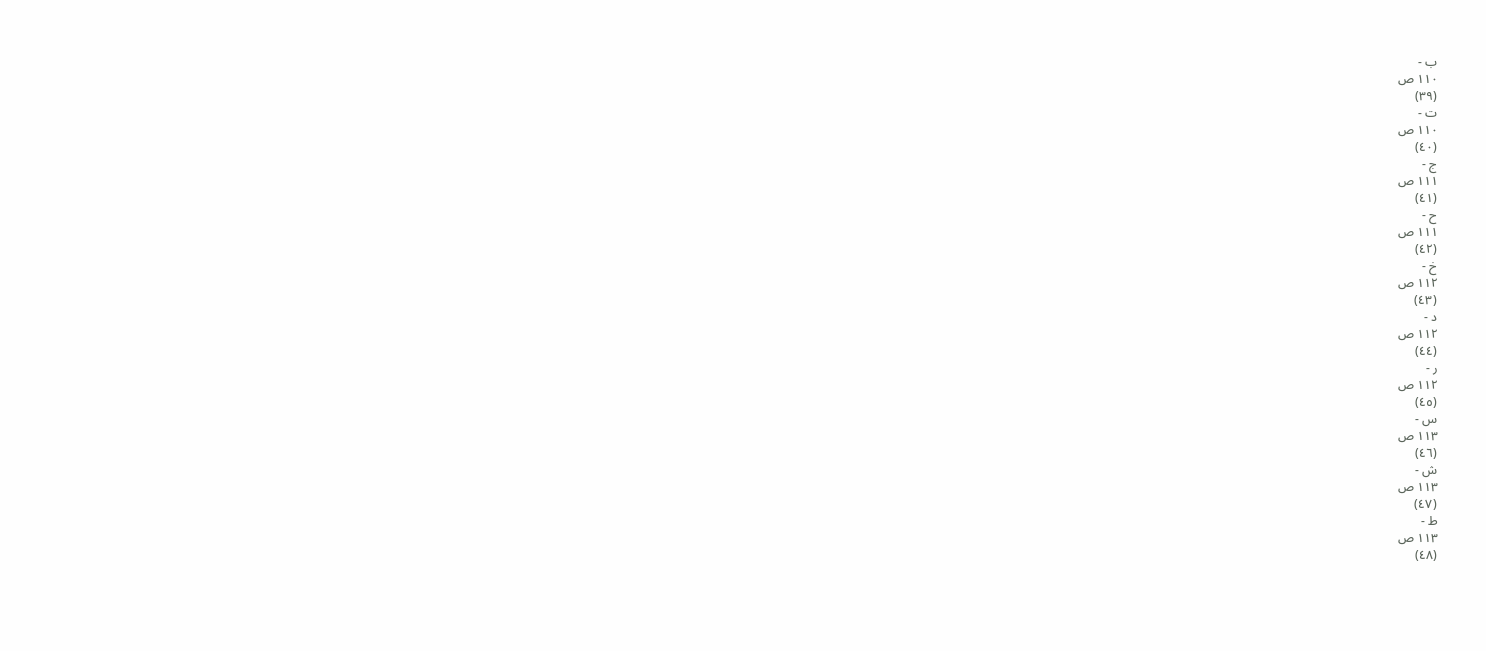ب -
١١٠ ص
(٣٩)
ت -
١١٠ ص
(٤٠)
ج -
١١١ ص
(٤١)
ح -
١١١ ص
(٤٢)
خ -
١١٢ ص
(٤٣)
د -
١١٢ ص
(٤٤)
ر -
١١٢ ص
(٤٥)
س -
١١٣ ص
(٤٦)
ش -
١١٣ ص
(٤٧)
ط -
١١٣ ص
(٤٨)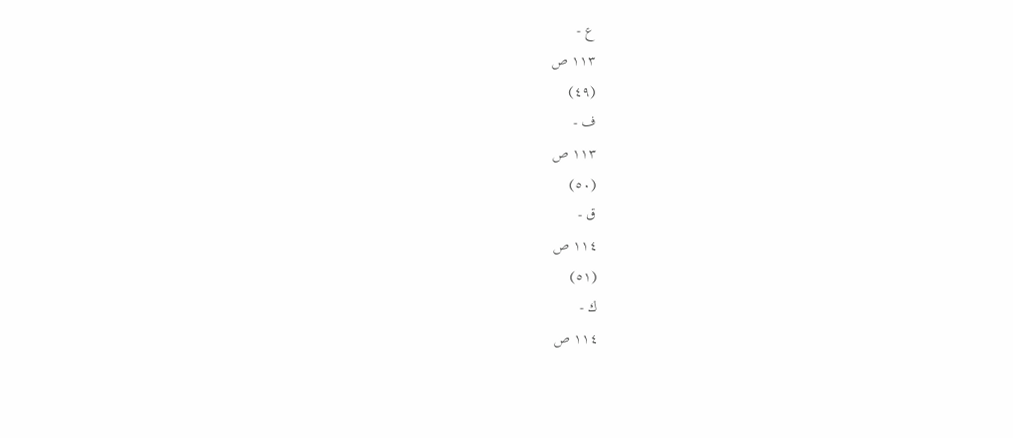ع -
١١٣ ص
(٤٩)
ف -
١١٣ ص
(٥٠)
ق -
١١٤ ص
(٥١)
ك -
١١٤ ص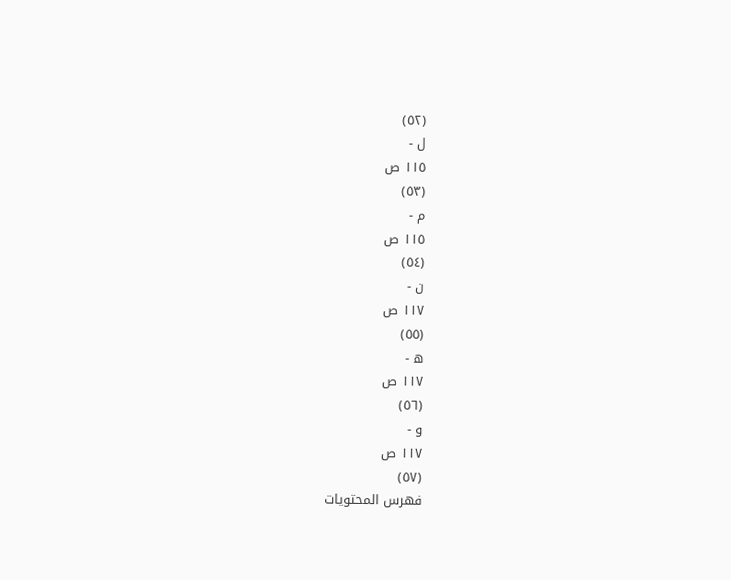(٥٢)
ل -
١١٥ ص
(٥٣)
م -
١١٥ ص
(٥٤)
ن -
١١٧ ص
(٥٥)
ه -
١١٧ ص
(٥٦)
و -
١١٧ ص
(٥٧)
فهرس المحتويات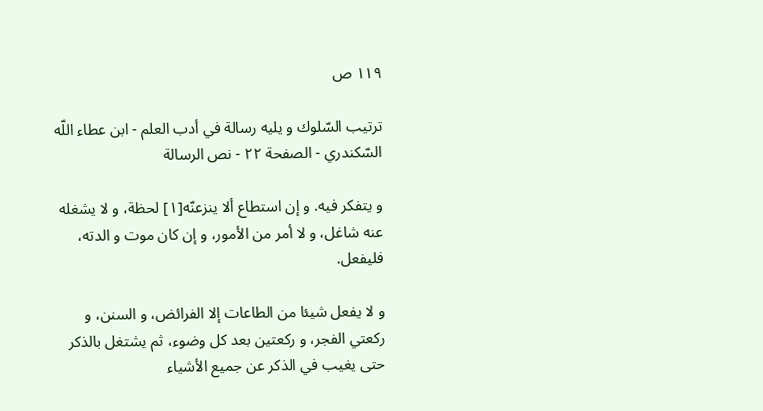١١٩ ص

ترتيب السّلوك‌ و يليه رسالة في أدب العلم - ابن عطاء اللّه السّكندري - الصفحة ٢٢ - نص الرسالة

و يتفكر فيه. و إن استطاع ألا ينزعنّه‌[١] لحظة، و لا يشغله عنه شاغل، و لا أمر من الأمور، و إن كان موت و الدته، فليفعل.

و لا يفعل شيئا من الطاعات إلا الفرائض، و السنن، و ركعتي الفجر، و ركعتين بعد كل وضوء، ثم يشتغل بالذكر حتى يغيب في الذكر عن جميع الأشياء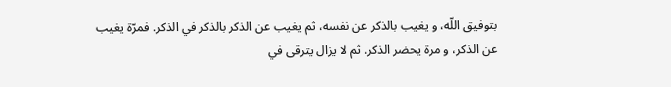بتوفيق اللّه، و يغيب بالذكر عن نفسه، ثم يغيب عن الذكر بالذكر في الذكر. فمرّة يغيب عن الذكر، و مرة يحضر الذكر. ثم لا يزال يترقى في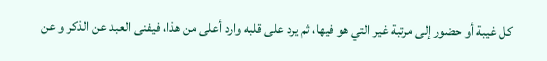كل غيبة أو حضور إلى مرتبة غير التي هو فيها، ثم يرد على قلبه وارد أعلى من هذا، فيفنى العبد عن الذكر و عن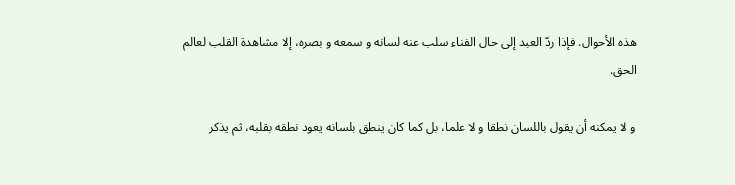هذه الأحوال. فإذا ردّ العبد إلى حال الفناء سلب عنه لسانه و سمعه و بصره، إلا مشاهدة القلب لعالم الحق.

و لا يمكنه أن يقول باللسان نطقا و لا علما، بل كما كان ينطق بلسانه يعود نطقه بقلبه، ثم يذكر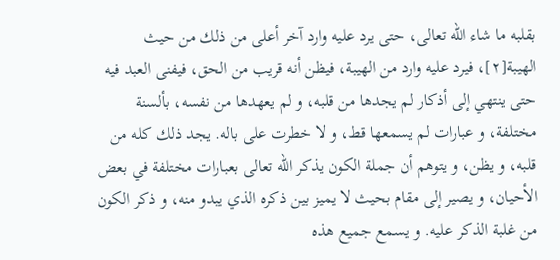بقلبه ما شاء اللّه تعالى، حتى يرد عليه وارد آخر أعلى من ذلك من حيث الهيبة[٢]، فيرد عليه وارد من الهيبة، فيظن أنه قريب من الحق، فيفنى العبد فيه حتى ينتهي إلى أذكار لم يجدها من قلبه، و لم يعهدها من نفسه، بألسنة مختلفة، و عبارات لم يسمعها قط، و لا خطرت على باله. يجد ذلك كله من قلبه، و يظن، و يتوهم أن جملة الكون يذكر اللّه تعالى بعبارات مختلفة في بعض الأحيان، و يصير إلى مقام بحيث لا يميز بين ذكره الذي يبدو منه، و ذكر الكون من غلبة الذكر عليه. و يسمع جميع هذه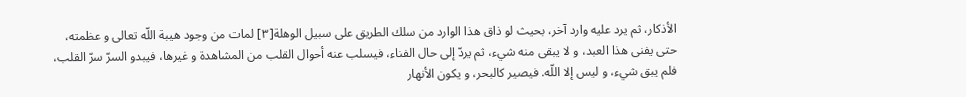الأذكار، ثم يرد عليه وارد آخر، بحيث لو ذاق هذا الوارد من سلك الطريق على سبيل الوهلة[٣] لمات من وجود هيبة اللّه تعالى و عظمته، حتى يفنى هذا العبد، و لا يبقى منه شي‌ء، ثم يردّ إلى حال الفناء، فيسلب عنه أحوال القلب من المشاهدة و غيرها، فيبدو السرّ سرّ القلب، فلم يبق شي‌ء، و ليس إلا اللّه. فيصير كالبحر، و يكون الأنهار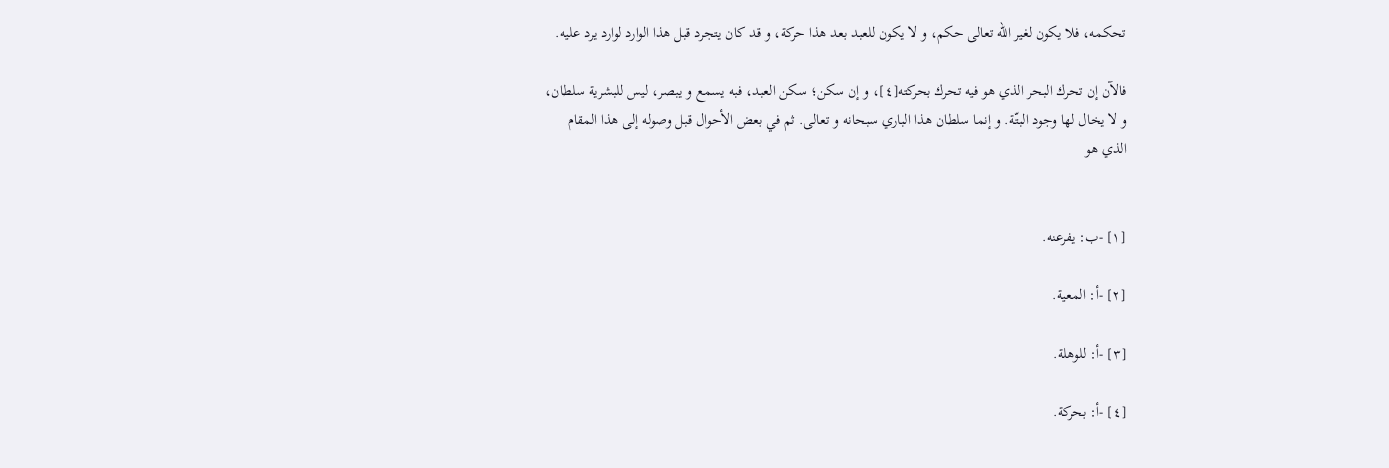تحكمه، فلا يكون لغير اللّه تعالى حكم، و لا يكون للعبد بعد هذا حركة، و قد كان يتجرد قبل هذا الوارد لوارد يرد عليه.

فالآن إن تحرك البحر الذي هو فيه تحرك بحركته‌[٤]، و إن سكن؛ سكن العبد، فبه يسمع و يبصر، ليس للبشرية سلطان، و لا يخال لها وجود البتّة. و إنما سلطان هذا الباري سبحانه و تعالى. ثم في بعض الأحوال قبل وصوله إلى هذا المقام الذي هو


[١] -ب: يفرعنه.

[٢] -أ: المعية.

[٣] -أ: للوهلة.

[٤] -أ: بحركة.